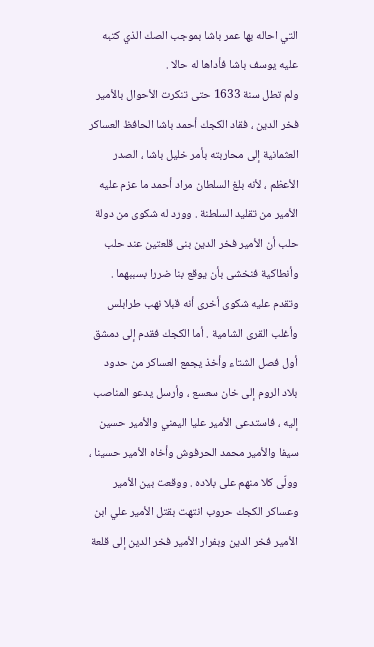التي احاله بها عمر باشا بموجب الصك الذي كتبه عليه يوسف باشا فأداها له حالا .
ولم تطل سنة 1633 حتى تنكرت الأحوال بالأمير فخر الدين ، فقاد الكجك أحمد باشا الحافظ العساكر العثمانية إلى محاربته بأمر خليل باشا ، الصدر الأعظم ، لأنه بلغ السلطان مراد أحمد ما عزم عليه الأمير من تقليد السلطنة . وورد له شكوى من دولة حلب أن الأمير فخر الدين بنى قلعتين عند حلب وأنطاكية فنخشى بأن يوقع بنا ضررا بسببهما . وتقدم عليه شكوى أخرى أنه قبلا نهب طرابلس وأغلب القرى الشامية . أما الكجك فقدم إلى دمشق أول فصل الشتاء وأخذ يجمع العساكر من حدود بلاد الروم إلى خان سعسع ، وأرسل يدعو المناصب إليه ، فاستدعى الأمير عليا اليمني والأمير حسين سيفا والأمير محمد الحرفوش وأخاه الأمير حسينا ، وولّى كلا منهم على بلاده . ووقعت بين الأمير وعساكر الكجك حروب انتهت بقتل الأمير علي ابن الأمير فخر الدين وبفرار الأمير فخر الدين إلى قلعة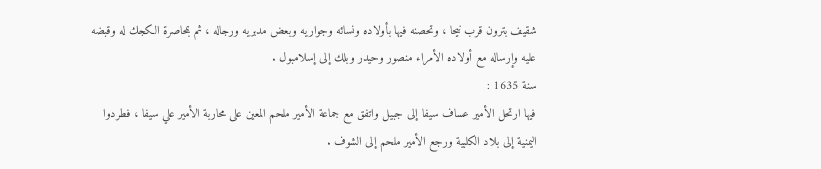شقيف بترون قرب نيحا ، وتحصنه فيها بأولاده ونسائه وجواريه وبعض مدبريه ورجاله ، ثم بمحاصرة الكجك له وقبضه عليه وإرساله مع أولاده الأمراء منصور وحيدر وبلك إلى إسلامبول .
سنة 1635 :
فيها ارتحل الأمير عساف سيفا إلى جبيل واتفق مع جماعة الأمير ملحم المعين على محاربة الأمير علي سيفا ، فطردوا اليمنية إلى بلاد الكلبية ورجع الأمير ملحم إلى الشوف .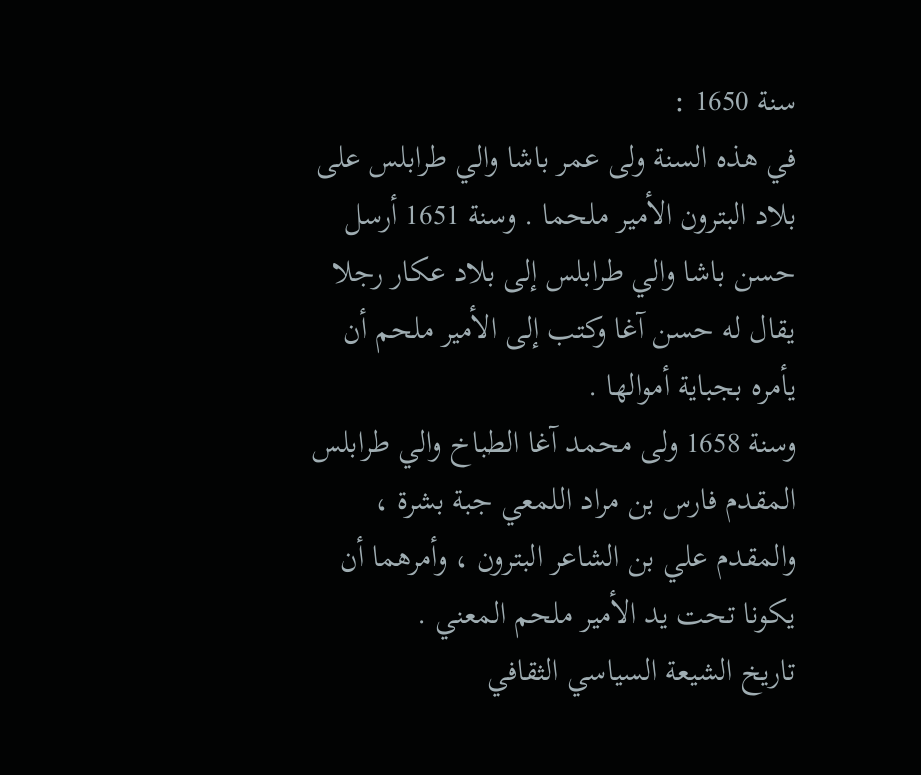سنة 1650 :
في هذه السنة ولى عمر باشا والي طرابلس على بلاد البترون الأمير ملحما . وسنة 1651 أرسل حسن باشا والي طرابلس إلى بلاد عكار رجلا يقال له حسن آغا وكتب إلى الأمير ملحم أن يأمره بجباية أموالها .
وسنة 1658 ولى محمد آغا الطباخ والي طرابلس المقدم فارس بن مراد اللمعي جبة بشرة ، والمقدم علي بن الشاعر البترون ، وأمرهما أن يكونا تحت يد الأمير ملحم المعني .
تاريخ الشيعة السياسي الثقافي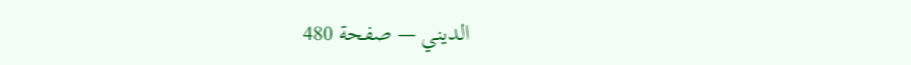الديني — صفحة 480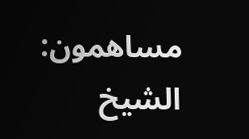مساهمون: الشيخ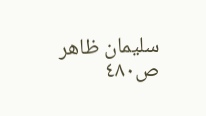سليمان ظاهر
ص٤٨٠